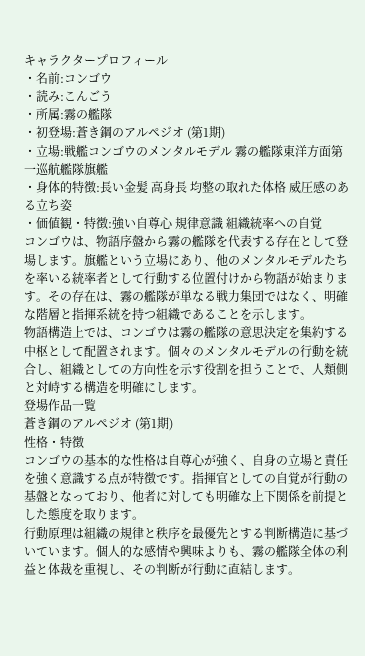キャラクタープロフィール
・名前:コンゴウ
・読み:こんごう
・所属:霧の艦隊
・初登場:蒼き鋼のアルペジオ (第1期)
・立場:戦艦コンゴウのメンタルモデル 霧の艦隊東洋方面第一巡航艦隊旗艦
・身体的特徴:長い金髪 高身長 均整の取れた体格 威圧感のある立ち姿
・価値観・特徴:強い自尊心 規律意識 組織統率への自覚
コンゴウは、物語序盤から霧の艦隊を代表する存在として登場します。旗艦という立場にあり、他のメンタルモデルたちを率いる統率者として行動する位置付けから物語が始まります。その存在は、霧の艦隊が単なる戦力集団ではなく、明確な階層と指揮系統を持つ組織であることを示します。
物語構造上では、コンゴウは霧の艦隊の意思決定を集約する中枢として配置されます。個々のメンタルモデルの行動を統合し、組織としての方向性を示す役割を担うことで、人類側と対峙する構造を明確にします。
登場作品一覧
蒼き鋼のアルペジオ (第1期)
性格・特徴
コンゴウの基本的な性格は自尊心が強く、自身の立場と責任を強く意識する点が特徴です。指揮官としての自覚が行動の基盤となっており、他者に対しても明確な上下関係を前提とした態度を取ります。
行動原理は組織の規律と秩序を最優先とする判断構造に基づいています。個人的な感情や興味よりも、霧の艦隊全体の利益と体裁を重視し、その判断が行動に直結します。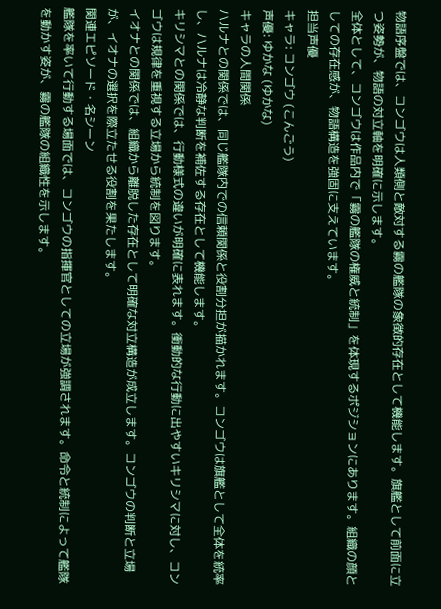物語序盤では、コンゴウは人類側と敵対する霧の艦隊の象徴的存在として機能します。旗艦として前面に立つ姿勢が、物語の対立軸を明確に示します。
全体として、コンゴウは作品内で「霧の艦隊の権威と統制」を体現するポジションにあります。組織の顔としての存在感が、物語構造を強固に支えています。
担当声優
キャラ: コンゴウ (こんごう)
声優: ゆかな (ゆかな)
キャラの人間関係
ハルナとの関係では、同じ艦隊内での信頼関係と役割分担が描かれます。コンゴウは旗艦として全体を統率し、ハルナは冷静な判断を補佐する存在として機能します。
キリシマとの関係では、行動様式の違いが明確に表れます。衝動的な行動に出やすいキリシマに対し、コンゴウは規律を重視する立場から統制を図ります。
イオナとの関係では、組織から離脱した存在として明確な対立構造が成立します。コンゴウの判断と立場が、イオナの選択を際立たせる役割を果たします。
関連エピソード・名シーン
艦隊を率いて行動する場面では、コンゴウの指揮官としての立場が強調されます。命令と統制によって艦隊を動かす姿が、霧の艦隊の組織性を示します。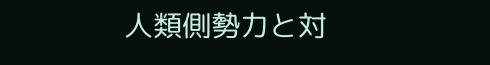人類側勢力と対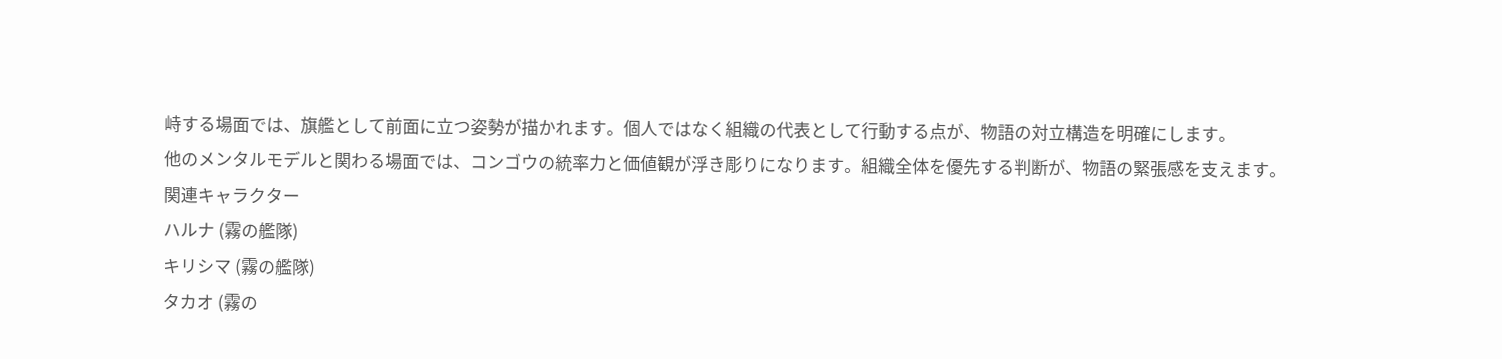峙する場面では、旗艦として前面に立つ姿勢が描かれます。個人ではなく組織の代表として行動する点が、物語の対立構造を明確にします。
他のメンタルモデルと関わる場面では、コンゴウの統率力と価値観が浮き彫りになります。組織全体を優先する判断が、物語の緊張感を支えます。
関連キャラクター
ハルナ (霧の艦隊)
キリシマ (霧の艦隊)
タカオ (霧の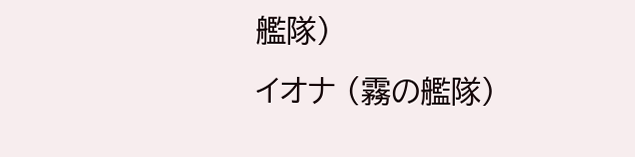艦隊)
イオナ (霧の艦隊)